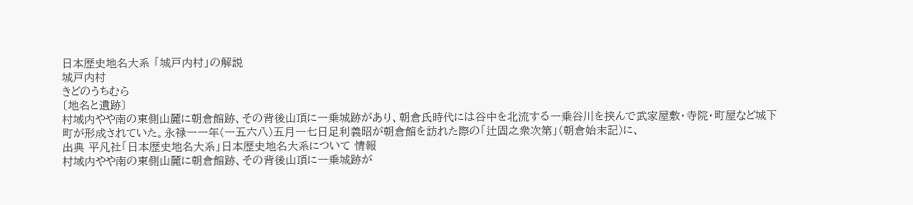日本歴史地名大系 「城戸内村」の解説
城戸内村
きどのうちむら
〔地名と遺跡〕
村域内やや南の東側山麓に朝倉館跡、その背後山頂に一乗城跡があり、朝倉氏時代には谷中を北流する一乗谷川を挟んで武家屋敷・寺院・町屋など城下町が形成されていた。永禄一一年(一五六八)五月一七日足利義昭が朝倉館を訪れた際の「辻固之衆次第」(朝倉始末記)に、
出典 平凡社「日本歴史地名大系」日本歴史地名大系について 情報
村域内やや南の東側山麓に朝倉館跡、その背後山頂に一乗城跡が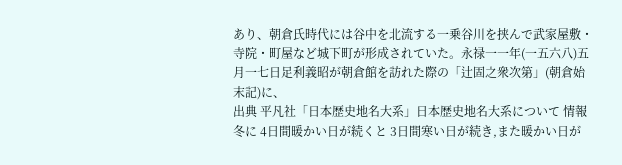あり、朝倉氏時代には谷中を北流する一乗谷川を挟んで武家屋敷・寺院・町屋など城下町が形成されていた。永禄一一年(一五六八)五月一七日足利義昭が朝倉館を訪れた際の「辻固之衆次第」(朝倉始末記)に、
出典 平凡社「日本歴史地名大系」日本歴史地名大系について 情報
冬に 4日間暖かい日が続くと 3日間寒い日が続き,また暖かい日が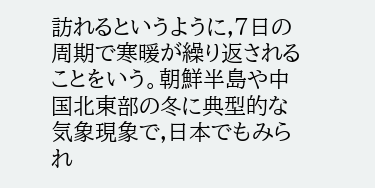訪れるというように,7日の周期で寒暖が繰り返されることをいう。朝鮮半島や中国北東部の冬に典型的な気象現象で,日本でもみられ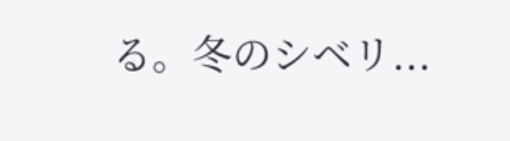る。冬のシベリ...